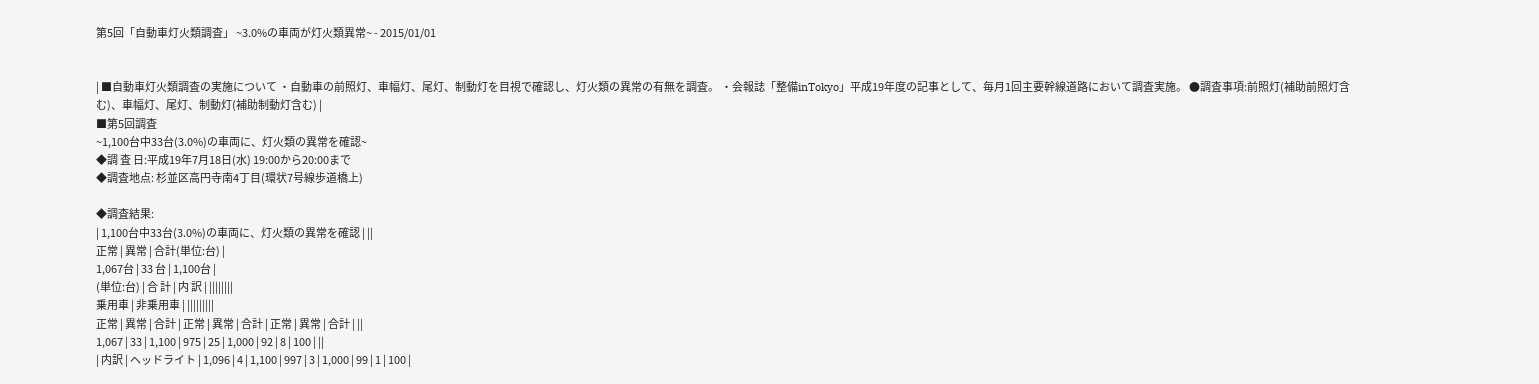第5回「自動車灯火類調査」 ~3.0%の車両が灯火類異常~ - 2015/01/01


| ■自動車灯火類調査の実施について ・自動車の前照灯、車幅灯、尾灯、制動灯を目視で確認し、灯火類の異常の有無を調査。 ・会報誌「整備inTokyo」平成19年度の記事として、毎月1回主要幹線道路において調査実施。 ●調査事項:前照灯(補助前照灯含む)、車幅灯、尾灯、制動灯(補助制動灯含む) |
■第5回調査
~1,100台中33台(3.0%)の車両に、灯火類の異常を確認~
◆調 査 日:平成19年7月18日(水) 19:00から20:00まで
◆調査地点: 杉並区高円寺南4丁目(環状7号線歩道橋上)

◆調査結果:
| 1,100台中33台(3.0%)の車両に、灯火類の異常を確認 | ||
正常 | 異常 | 合計(単位:台) |
1,067台 | 33 台 | 1,100台 |
(単位:台) | 合 計 | 内 訳 | ||||||||
乗用車 | 非乗用車 | |||||||||
正常 | 異常 | 合計 | 正常 | 異常 | 合計 | 正常 | 異常 | 合計 | ||
1,067 | 33 | 1,100 | 975 | 25 | 1,000 | 92 | 8 | 100 | ||
| 内訳 | ヘッドライト | 1,096 | 4 | 1,100 | 997 | 3 | 1,000 | 99 | 1 | 100 |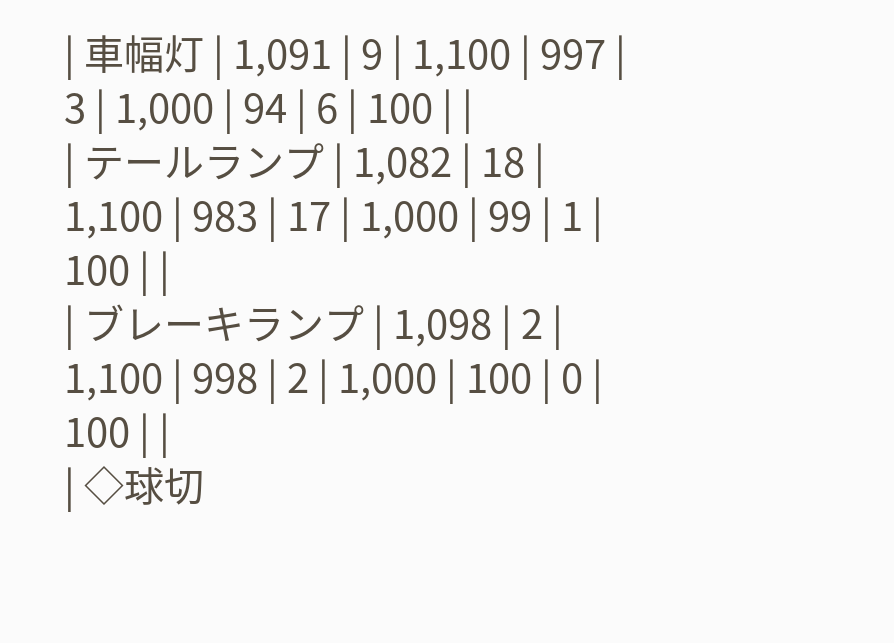| 車幅灯 | 1,091 | 9 | 1,100 | 997 | 3 | 1,000 | 94 | 6 | 100 | |
| テールランプ | 1,082 | 18 | 1,100 | 983 | 17 | 1,000 | 99 | 1 | 100 | |
| ブレーキランプ | 1,098 | 2 | 1,100 | 998 | 2 | 1,000 | 100 | 0 | 100 | |
| ◇球切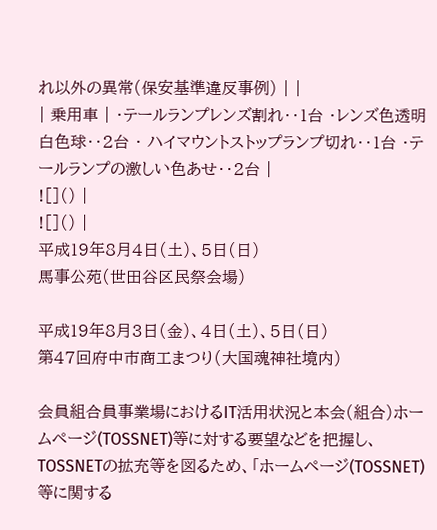れ以外の異常(保安基準違反事例) | |
| 乗用車 | ・テールランプレンズ割れ‥1台 ・レンズ色透明白色球‥2台 ・ ハイマウントストップランプ切れ‥1台 ・テールランプの激しい色あせ‥2台 |
![]() |
![]() |
平成19年8月4日(土)、5日(日)
馬事公苑(世田谷区民祭会場)

平成19年8月3日(金)、4日(土)、5日(日)
第47回府中市商工まつり(大国魂神社境内)

会員組合員事業場におけるIT活用状況と本会(組合)ホームページ(TOSSNET)等に対する要望などを把握し、TOSSNETの拡充等を図るため、「ホームページ(TOSSNET)等に関する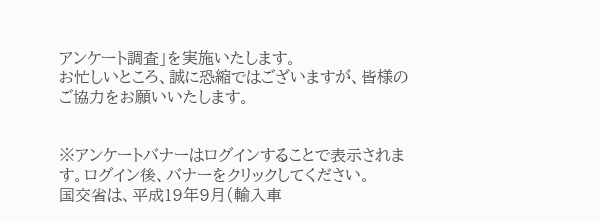アンケート調査」を実施いたします。
お忙しいところ、誠に恐縮ではございますが、皆様のご協力をお願いいたします。


※アンケートバナーはログインすることで表示されます。ログイン後、バナーをクリックしてください。
国交省は、平成19年9月(輸入車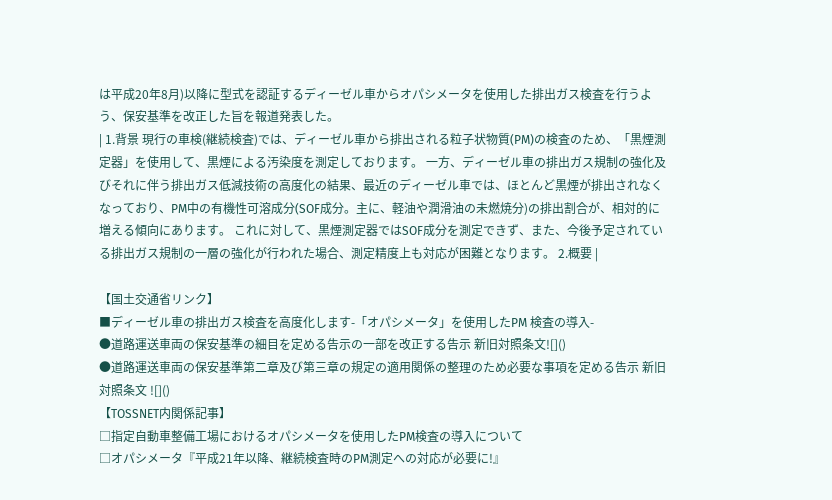は平成20年8月)以降に型式を認証するディーゼル車からオパシメータを使用した排出ガス検査を行うよう、保安基準を改正した旨を報道発表した。
| 1.背景 現行の車検(継続検査)では、ディーゼル車から排出される粒子状物質(PM)の検査のため、「黒煙測定器」を使用して、黒煙による汚染度を測定しております。 一方、ディーゼル車の排出ガス規制の強化及びそれに伴う排出ガス低減技術の高度化の結果、最近のディーゼル車では、ほとんど黒煙が排出されなくなっており、PM中の有機性可溶成分(SOF成分。主に、軽油や潤滑油の未燃焼分)の排出割合が、相対的に増える傾向にあります。 これに対して、黒煙測定器ではSOF成分を測定できず、また、今後予定されている排出ガス規制の一層の強化が行われた場合、測定精度上も対応が困難となります。 2.概要 |

【国土交通省リンク】
■ディーゼル車の排出ガス検査を高度化します-「オパシメータ」を使用したPM 検査の導入-
●道路運送車両の保安基準の細目を定める告示の一部を改正する告示 新旧対照条文![]()
●道路運送車両の保安基準第二章及び第三章の規定の適用関係の整理のため必要な事項を定める告示 新旧対照条文 ![]()
【TOSSNET内関係記事】
□指定自動車整備工場におけるオパシメータを使用したPM検査の導入について
□オパシメータ『平成21年以降、継続検査時のPM測定への対応が必要に!』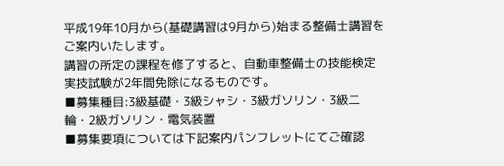平成19年10月から(基礎講習は9月から)始まる整備士講習をご案内いたします。
講習の所定の課程を修了すると、自動車整備士の技能検定実技試験が2年間免除になるものです。
■募集種目:3級基礎・3級シャシ・3級ガソリン・3級二輪・2級ガソリン・電気装置
■募集要項については下記案内パンフレットにてご確認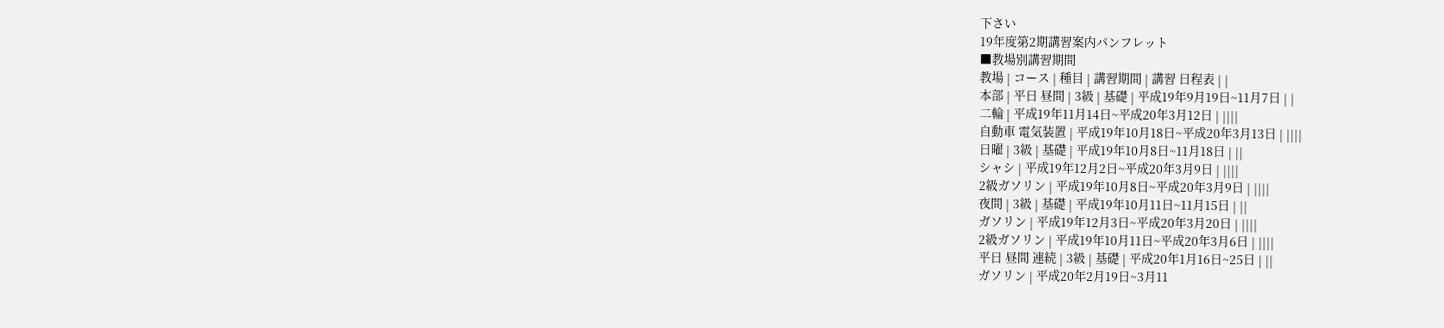下さい
19年度第2期講習案内パンフレット
■教場別講習期間
教場 | コース | 種目 | 講習期間 | 講習 日程表 | |
本部 | 平日 昼間 | 3級 | 基礎 | 平成19年9月19日~11月7日 | |
二輪 | 平成19年11月14日~平成20年3月12日 | ||||
自動車 電気装置 | 平成19年10月18日~平成20年3月13日 | ||||
日曜 | 3級 | 基礎 | 平成19年10月8日~11月18日 | ||
シャシ | 平成19年12月2日~平成20年3月9日 | ||||
2級ガソリン | 平成19年10月8日~平成20年3月9日 | ||||
夜間 | 3級 | 基礎 | 平成19年10月11日~11月15日 | ||
ガソリン | 平成19年12月3日~平成20年3月20日 | ||||
2級ガソリン | 平成19年10月11日~平成20年3月6日 | ||||
平日 昼間 連続 | 3級 | 基礎 | 平成20年1月16日~25日 | ||
ガソリン | 平成20年2月19日~3月11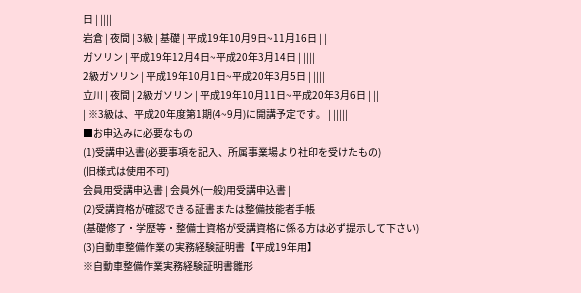日 | ||||
岩倉 | 夜間 | 3級 | 基礎 | 平成19年10月9日~11月16日 | |
ガソリン | 平成19年12月4日~平成20年3月14日 | ||||
2級ガソリン | 平成19年10月1日~平成20年3月5日 | ||||
立川 | 夜間 | 2級ガソリン | 平成19年10月11日~平成20年3月6日 | ||
| ※3級は、平成20年度第1期(4~9月)に開講予定です。 | |||||
■お申込みに必要なもの
(1)受講申込書(必要事項を記入、所属事業場より社印を受けたもの)
(旧様式は使用不可)
会員用受講申込書 | 会員外(一般)用受講申込書 |
(2)受講資格が確認できる証書または整備技能者手帳
(基礎修了・学歴等・整備士資格が受講資格に係る方は必ず提示して下さい)
(3)自動車整備作業の実務経験証明書【平成19年用】
※自動車整備作業実務経験証明書雛形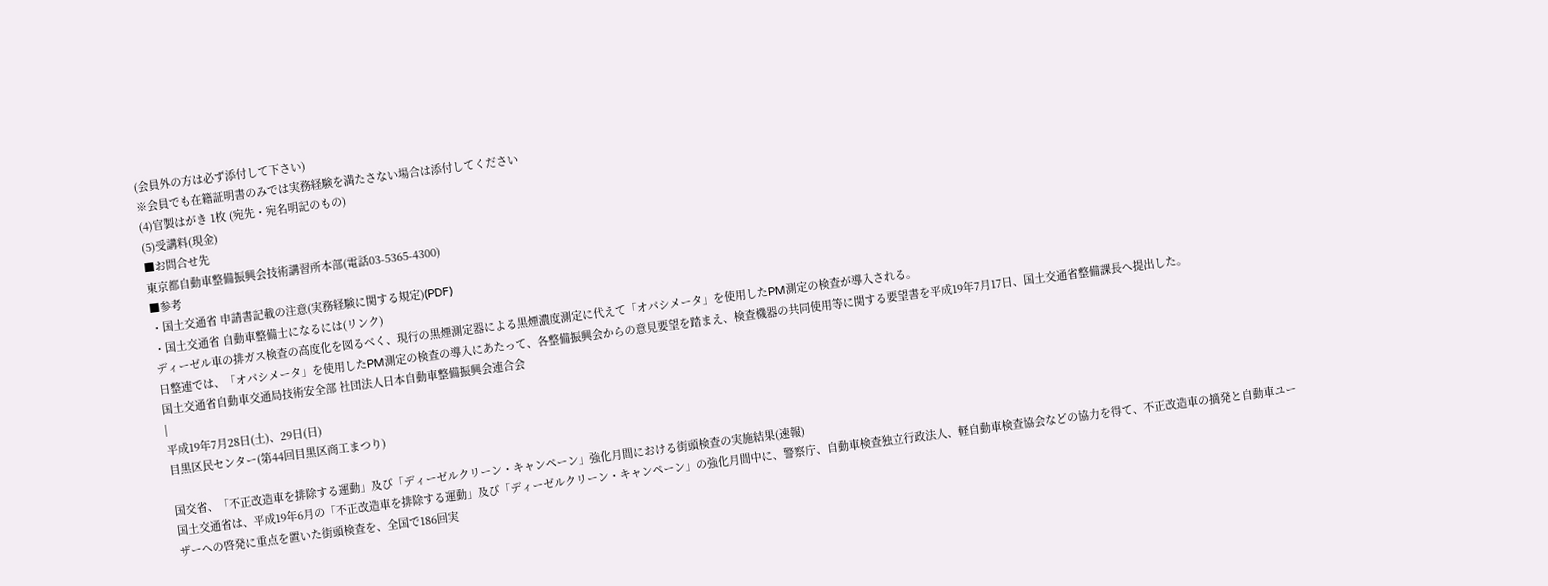(会員外の方は必ず添付して下さい)
※会員でも在籍証明書のみでは実務経験を満たさない場合は添付してください
(4)官製はがき 1枚 (宛先・宛名明記のもの)
(5)受講料(現金)
■お問合せ先
東京都自動車整備振興会技術講習所本部(電話03-5365-4300)
■参考
・国土交通省 申請書記載の注意(実務経験に関する規定)(PDF)
・国土交通省 自動車整備士になるには(リンク)
ディーゼル車の排ガス検査の高度化を図るべく、現行の黒煙測定器による黒煙濃度測定に代えて「オパシメータ」を使用したPM測定の検査が導入される。
日整連では、「オパシメータ」を使用したPM測定の検査の導入にあたって、各整備振興会からの意見要望を踏まえ、検査機器の共同使用等に関する要望書を平成19年7月17日、国土交通省整備課長へ提出した。
国土交通省自動車交通局技術安全部 社団法人日本自動車整備振興会連合会
|
平成19年7月28日(土)、29日(日)
目黒区民センター(第44回目黒区商工まつり)

国交省、「不正改造車を排除する運動」及び「ディーゼルクリーン・キャンペーン」強化月間における街頭検査の実施結果(速報)
国土交通省は、平成19年6月の「不正改造車を排除する運動」及び「ディーゼルクリーン・キャンペーン」の強化月間中に、警察庁、自動車検査独立行政法人、軽自動車検査協会などの協力を得て、不正改造車の摘発と自動車ユーザーへの啓発に重点を置いた街頭検査を、全国で186回実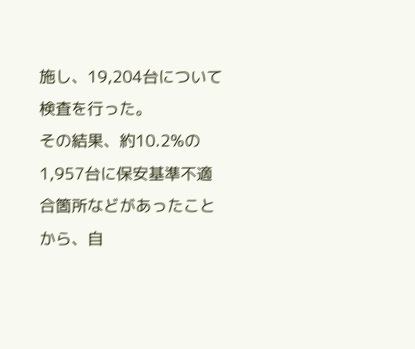施し、19,204台について検査を行った。
その結果、約10.2%の1,957台に保安基準不適合箇所などがあったことから、自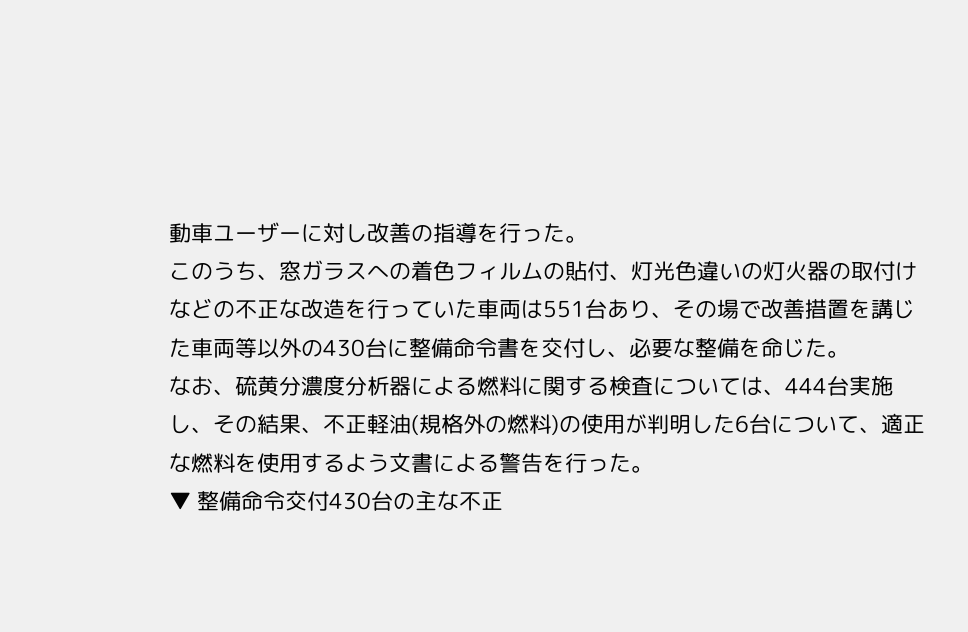動車ユーザーに対し改善の指導を行った。
このうち、窓ガラスへの着色フィルムの貼付、灯光色違いの灯火器の取付けなどの不正な改造を行っていた車両は551台あり、その場で改善措置を講じた車両等以外の430台に整備命令書を交付し、必要な整備を命じた。
なお、硫黄分濃度分析器による燃料に関する検査については、444台実施し、その結果、不正軽油(規格外の燃料)の使用が判明した6台について、適正な燃料を使用するよう文書による警告を行った。
▼ 整備命令交付430台の主な不正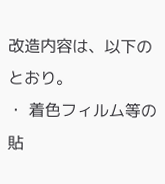改造内容は、以下のとおり。
・ 着色フィルム等の貼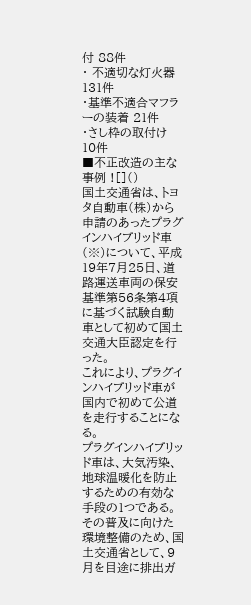付 88件
・ 不適切な灯火器 131件
・基準不適合マフラーの装着 21件
・さし枠の取付け 10件
■不正改造の主な事例 ![]()
国土交通省は、トヨタ自動車(株)から申請のあったプラグインハイブリッド車(※)について、平成19年7月25日、道路運送車両の保安基準第56条第4項に基づく試験自動車として初めて国土交通大臣認定を行った。
これにより、プラグインハイブリッド車が国内で初めて公道を走行することになる。
プラグインハイブリッド車は、大気汚染、地球温暖化を防止するための有効な手段の1つである。その普及に向けた環境整備のため、国土交通省として、9月を目途に排出ガ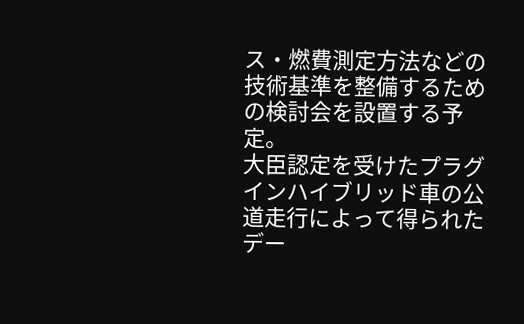ス・燃費測定方法などの技術基準を整備するための検討会を設置する予定。
大臣認定を受けたプラグインハイブリッド車の公道走行によって得られたデー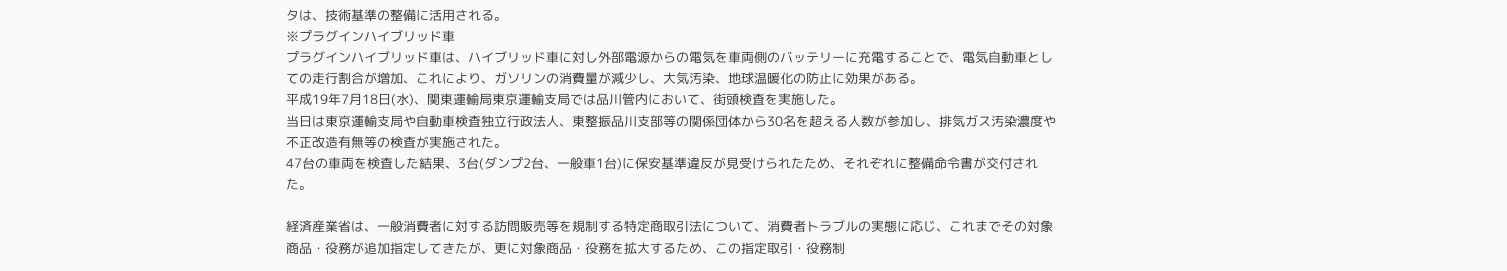タは、技術基準の整備に活用される。
※プラグインハイブリッド車
プラグインハイブリッド車は、ハイブリッド車に対し外部電源からの電気を車両側のバッテリーに充電することで、電気自動車としての走行割合が増加、これにより、ガソリンの消費量が減少し、大気汚染、地球温暖化の防止に効果がある。
平成19年7月18日(水)、関東運輸局東京運輸支局では品川管内において、街頭検査を実施した。
当日は東京運輸支局や自動車検査独立行政法人、東整振品川支部等の関係団体から30名を超える人数が参加し、排気ガス汚染濃度や不正改造有無等の検査が実施された。
47台の車両を検査した結果、3台(ダンプ2台、一般車1台)に保安基準違反が見受けられたため、それぞれに整備命令書が交付された。

経済産業省は、一般消費者に対する訪問販売等を規制する特定商取引法について、消費者トラブルの実態に応じ、これまでその対象商品・役務が追加指定してきたが、更に対象商品・役務を拡大するため、この指定取引・役務制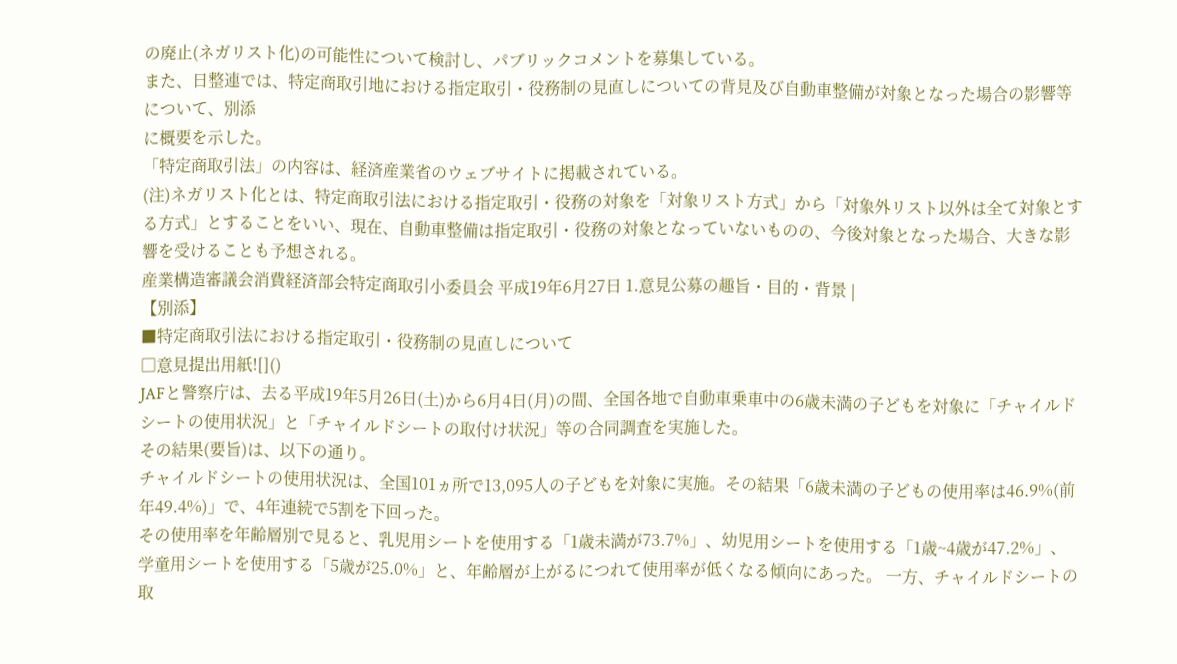の廃止(ネガリスト化)の可能性について検討し、パブリックコメントを募集している。
また、日整連では、特定商取引地における指定取引・役務制の見直しについての背見及び自動車整備が対象となった場合の影響等について、別添
に概要を示した。
「特定商取引法」の内容は、経済産業省のウェブサイトに掲載されている。
(注)ネガリスト化とは、特定商取引法における指定取引・役務の対象を「対象リスト方式」から「対象外リスト以外は全て対象とする方式」とすることをいい、現在、自動車整備は指定取引・役務の対象となっていないものの、今後対象となった場合、大きな影響を受けることも予想される。
産業構造審議会消費経済部会特定商取引小委員会 平成19年6月27日 1.意見公募の趣旨・目的・背景 |
【別添】
■特定商取引法における指定取引・役務制の見直しについて
□意見提出用紙![]()
JAFと警察庁は、去る平成19年5月26日(土)から6月4日(月)の間、全国各地で自動車乗車中の6歳未満の子どもを対象に「チャイルドシートの使用状況」と「チャイルドシートの取付け状況」等の合同調査を実施した。
その結果(要旨)は、以下の通り。
チャイルドシートの使用状況は、全国101ヵ所で13,095人の子どもを対象に実施。その結果「6歳未満の子どもの使用率は46.9%(前年49.4%)」で、4年連続で5割を下回った。
その使用率を年齢層別で見ると、乳児用シートを使用する「1歳未満が73.7%」、幼児用シートを使用する「1歳~4歳が47.2%」、学童用シートを使用する「5歳が25.0%」と、年齢層が上がるにつれて使用率が低くなる傾向にあった。 一方、チャイルドシートの取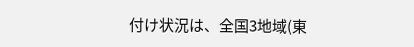付け状況は、全国3地域(東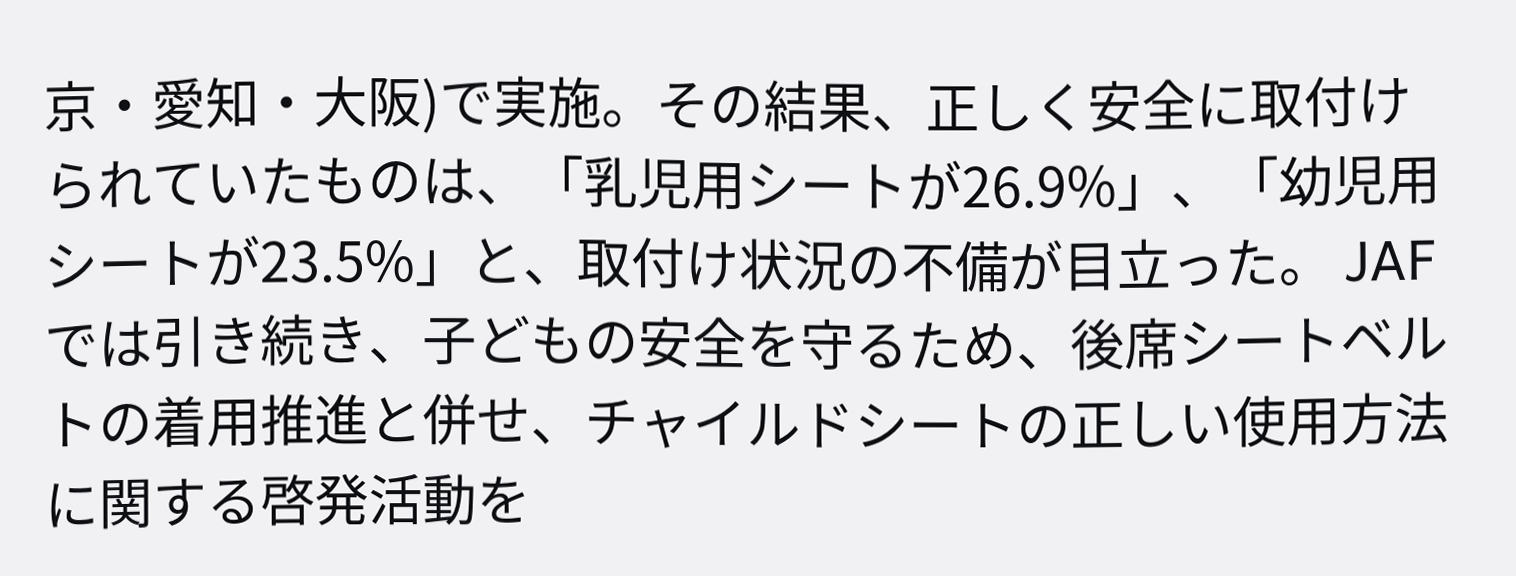京・愛知・大阪)で実施。その結果、正しく安全に取付けられていたものは、「乳児用シートが26.9%」、「幼児用シートが23.5%」と、取付け状況の不備が目立った。 JAFでは引き続き、子どもの安全を守るため、後席シートベルトの着用推進と併せ、チャイルドシートの正しい使用方法に関する啓発活動を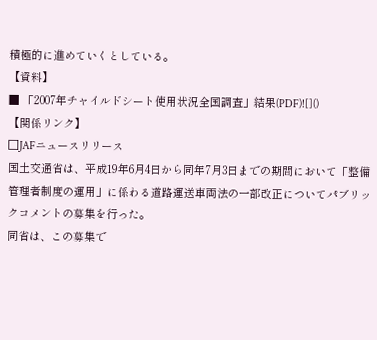積極的に進めていくとしている。
【資料】
■ 「2007年チャイルドシート使用状況全国調査」結果(PDF)![]()
【関係リンク】
□JAFニュースリリース
国土交通省は、平成19年6月4日から同年7月3日までの期間において「整備管理者制度の運用」に係わる道路運送車両法の一部改正についてパブリックコメントの募集を行った。
同省は、この募集で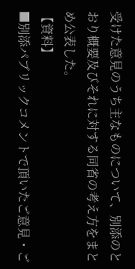受けた意見のうち主なものについて、別添のとおり概要及びそれに対する同省の考え方をまとめ公表した。
【資料】
■別添パブリックコメントで頂いたご意見・ご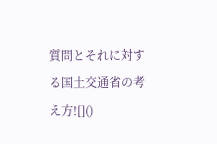質問とそれに対する国土交通省の考え方![]()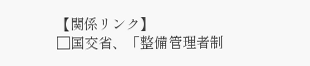【関係リンク】
□国交省、「整備管理者制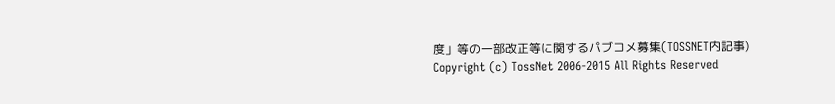度」等の一部改正等に関するパブコメ募集(TOSSNET内記事)
Copyright (c) TossNet 2006-2015 All Rights Reserved